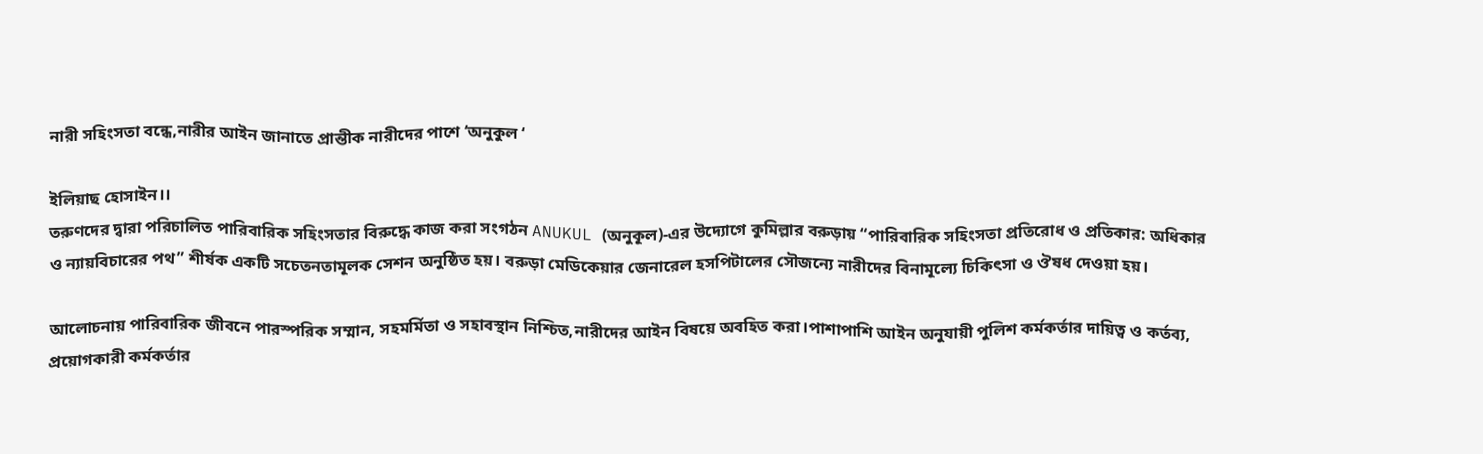নারী সহিংসতা বন্ধে,নারীর আইন জানাতে প্রান্তীক নারীদের পাশে ‘অনুকুল ‘

ইলিয়াছ হোসাইন।।
তরুণদের দ্বারা পরিচালিত পারিবারিক সহিংসতার বিরুদ্ধে কাজ করা সংগঠন ANUKUL (অনুকূল)-এর উদ্যোগে কুমিল্লার বরুড়ায় “পারিবারিক সহিংসতা প্রতিরোধ ও প্রতিকার: অধিকার ও ন্যায়বিচারের পথ” শীর্ষক একটি সচেতনতামূলক সেশন অনুষ্ঠিত হয়। বরুড়া মেডিকেয়ার জেনারেল হসপিটালের সৌজন্যে নারীদের বিনামূল্যে চিকিৎসা ও ঔষধ দেওয়া হয়।

আলোচনায় পারিবারিক জীবনে পারস্পরিক সম্মান, সহমর্মিতা ও সহাবস্থান নিশ্চিত,নারীদের আইন বিষয়ে অবহিত করা।পাশাপাশি আইন অনুযায়ী পুলিশ কর্মকর্তার দায়িত্ব ও কর্তব্য, প্রয়োগকারী কর্মকর্তার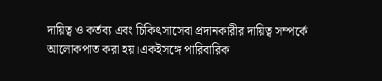দায়িত্ব ও কর্তব্য এবং চিকিৎসাসেবা প্রদানকারীর দায়িত্ব সম্পর্কে আলোকপাত করা হয়।একইসঙ্গে পারিবারিক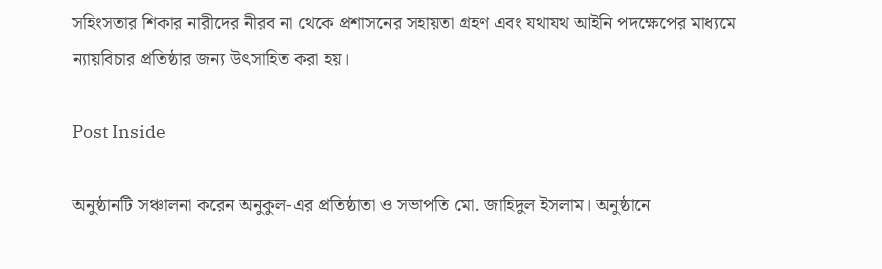সহিংসতার শিকার নারীদের নীরব না থেকে প্রশাসনের সহায়তা গ্রহণ এবং যথাযথ আইনি পদক্ষেপের মাধ্যমে ন্যায়বিচার প্রতিষ্ঠার জন্য উৎসাহিত করা হয়।

Post Inside

অনুষ্ঠানটি সঞ্চালনা করেন অনুকুল-এর প্রতিষ্ঠাতা ও সভাপতি মো. জাহিদুল ইসলাম। অনুষ্ঠানে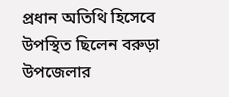প্রধান অতিথি হিসেবে উপস্থিত ছিলেন বরুড়া উপজেলার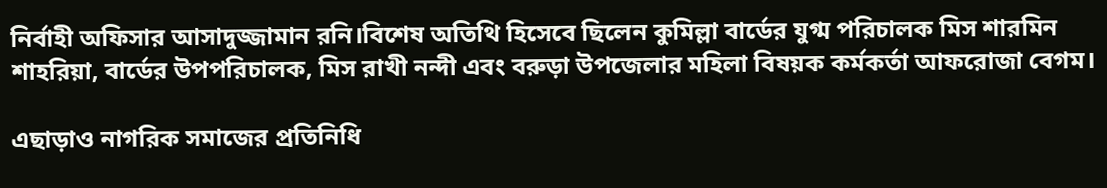নির্বাহী অফিসার আসাদুজ্জামান রনি।বিশেষ অতিথি হিসেবে ছিলেন কুমিল্লা বার্ডের যুগ্ম পরিচালক মিস শারমিন শাহরিয়া, বার্ডের উপপরিচালক, মিস রাখী নন্দী এবং বরুড়া উপজেলার মহিলা বিষয়ক কর্মকর্তা আফরোজা বেগম।

এছাড়াও নাগরিক সমাজের প্রতিনিধি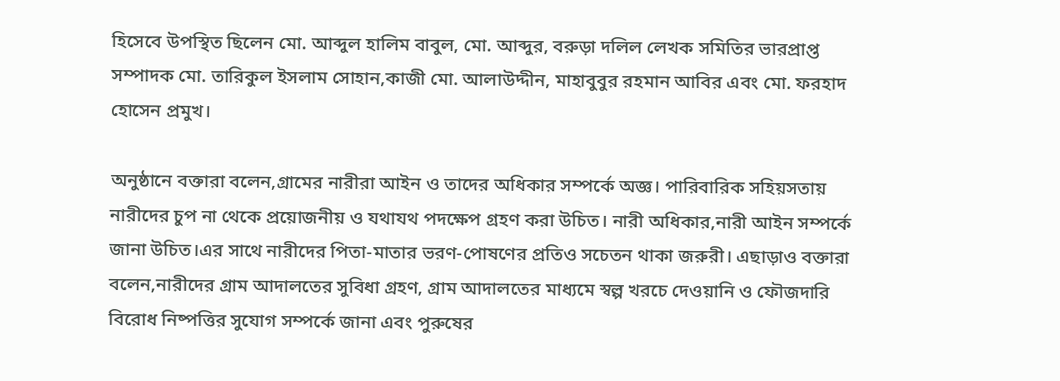হিসেবে উপস্থিত ছিলেন মো. আব্দুল হালিম বাবুল, মো. আব্দুর, বরুড়া দলিল লেখক সমিতির ভারপ্রাপ্ত সম্পাদক মো. তারিকুল ইসলাম সোহান,কাজী মো. আলাউদ্দীন, মাহাবুবুর রহমান আবির এবং মো. ফরহাদ হোসেন প্রমুখ।

অনুষ্ঠানে বক্তারা বলেন,গ্রামের নারীরা আইন ও তাদের অধিকার সম্পর্কে অজ্ঞ। পারিবারিক সহিয়সতায় নারীদের চুপ না থেকে প্রয়োজনীয় ও যথাযথ পদক্ষেপ গ্রহণ করা উচিত। নারী অধিকার,নারী আইন সম্পর্কে জানা উচিত।এর সাথে নারীদের পিতা-মাতার ভরণ-পোষণের প্রতিও সচেতন থাকা জরুরী। এছাড়াও বক্তারা বলেন,নারীদের গ্রাম আদালতের সুবিধা গ্রহণ, গ্রাম আদালতের মাধ্যমে স্বল্প খরচে দেওয়ানি ও ফৌজদারি বিরোধ নিষ্পত্তির সুযোগ সম্পর্কে জানা এবং পুরুষের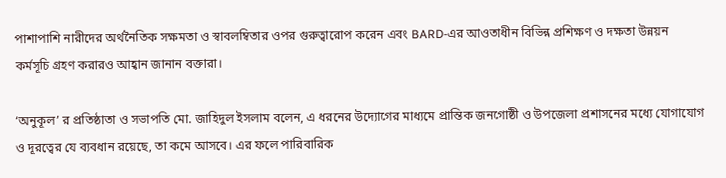পাশাপাশি নারীদের অর্থনৈতিক সক্ষমতা ও স্বাবলম্বিতার ওপর গুরুত্বারোপ করেন এবং BARD-এর আওতাধীন বিভিন্ন প্রশিক্ষণ ও দক্ষতা উন্নয়ন কর্মসূচি গ্রহণ করারও আহ্বান জানান বক্তারা।

‘অনুকূল’ র প্রতিষ্ঠাতা ও সভাপতি মো. জাহিদুল ইসলাম বলেন, এ ধরনের উদ্যোগের মাধ্যমে প্রান্তিক জনগোষ্ঠী ও উপজেলা প্রশাসনের মধ্যে যোগাযোগ ও দূরত্বের যে ব্যবধান রয়েছে, তা কমে আসবে। এর ফলে পারিবারিক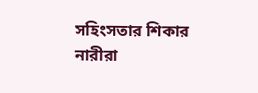সহিংসতার শিকার নারীরা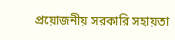প্রয়োজনীয় সরকারি সহায়তা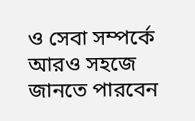ও সেবা সম্পর্কে আরও সহজে জানতে পারবেন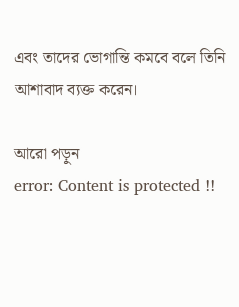এবং তাদের ভোগান্তি কমবে বলে তিনি আশাবাদ ব্যক্ত করেন।

আরো পড়ুন
error: Content is protected !!